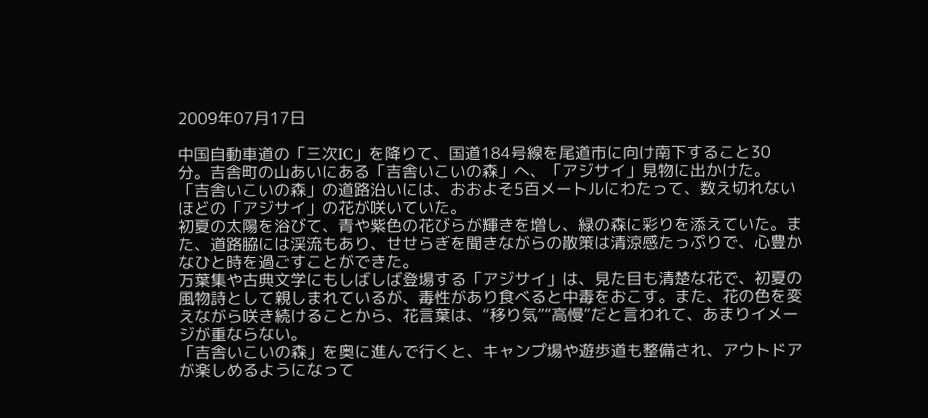2009年07月17日

中国自動車道の「三次IC」を降りて、国道184号線を尾道市に向け南下すること30分。吉舎町の山あいにある「吉舎いこいの森」へ、「アジサイ」見物に出かけた。
「吉舎いこいの森」の道路沿いには、おおよそ5百メートルにわたって、数え切れないほどの「アジサイ」の花が咲いていた。
初夏の太陽を浴びて、青や紫色の花びらが輝きを増し、緑の森に彩りを添えていた。また、道路脇には渓流もあり、せせらぎを聞きながらの散策は清涼感たっぷりで、心豊かなひと時を過ごすことができた。
万葉集や古典文学にもしばしば登場する「アジサイ」は、見た目も清楚な花で、初夏の風物詩として親しまれているが、毒性があり食べると中毒をおこす。また、花の色を変えながら咲き続けることから、花言葉は、“移り気”“高慢”だと言われて、あまりイメージが重ならない。
「吉舎いこいの森」を奥に進んで行くと、キャンプ場や遊歩道も整備され、アウトドアが楽しめるようになって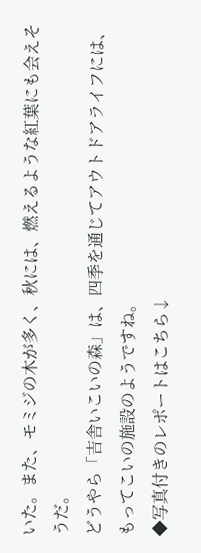いた。また、モミジの木が多く、秋には、燃えるような紅葉にも会えそうだ。
どうやら「吉舎いこいの森」は、四季を通じてアウトドアライフには、もってこいの施設のようですね。
◆写真付きのレポートはこちら↓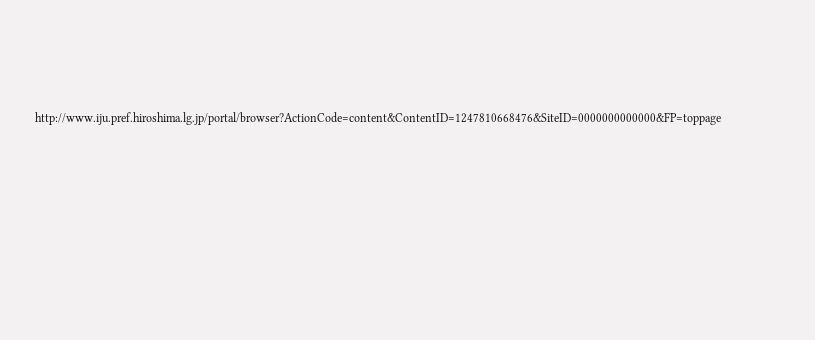http://www.iju.pref.hiroshima.lg.jp/portal/browser?ActionCode=content&ContentID=1247810668476&SiteID=0000000000000&FP=toppage